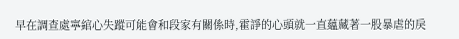早在調查處寧綰心失蹤可能會和段家有關係時,霍諍的心頭就一直蘊藏著一股暴虐的戾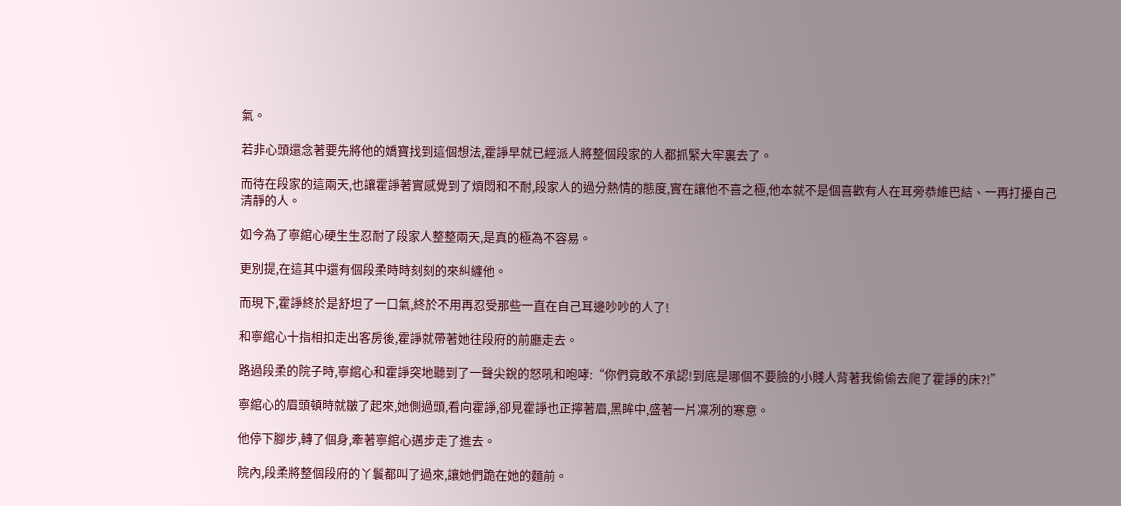氣。

若非心頭還念著要先將他的嬌寶找到這個想法,霍諍早就已經派人將整個段家的人都抓緊大牢裏去了。

而待在段家的這兩天,也讓霍諍著實感覺到了煩悶和不耐,段家人的過分熱情的態度,實在讓他不喜之極,他本就不是個喜歡有人在耳旁恭維巴結、一再打擾自己清靜的人。

如今為了寧綰心硬生生忍耐了段家人整整兩天,是真的極為不容易。

更別提,在這其中還有個段柔時時刻刻的來糾纏他。

而現下,霍諍終於是舒坦了一口氣,終於不用再忍受那些一直在自己耳邊吵吵的人了!

和寧綰心十指相扣走出客房後,霍諍就帶著她往段府的前廳走去。

路過段柔的院子時,寧綰心和霍諍突地聽到了一聲尖銳的怒吼和咆哮:“你們竟敢不承認!到底是哪個不要臉的小賤人背著我偷偷去爬了霍諍的床?!”

寧綰心的眉頭頓時就皺了起來,她側過頭,看向霍諍,卻見霍諍也正擰著眉,黑眸中,盛著一片凜冽的寒意。

他停下腳步,轉了個身,牽著寧綰心邁步走了進去。

院內,段柔將整個段府的丫鬟都叫了過來,讓她們跪在她的麵前。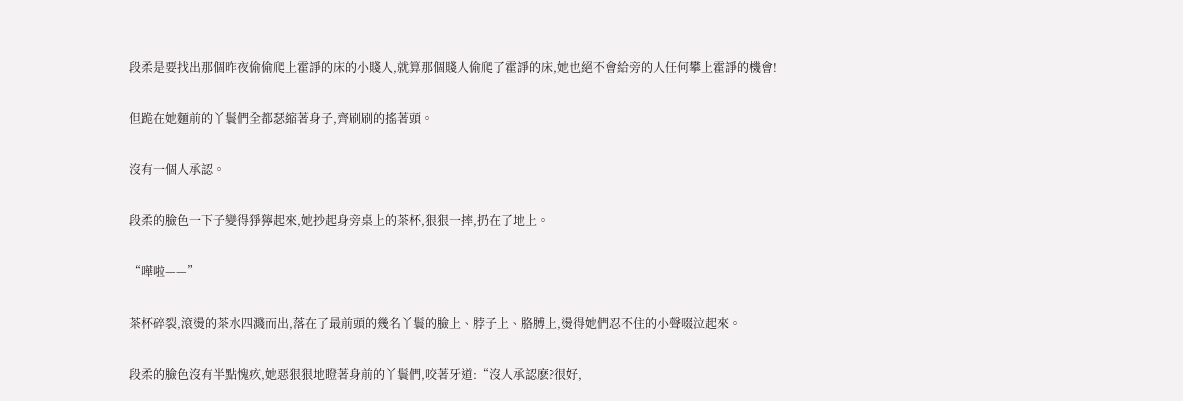段柔是要找出那個昨夜偷偷爬上霍諍的床的小賤人,就算那個賤人偷爬了霍諍的床,她也絕不會給旁的人任何攀上霍諍的機會!

但跪在她麵前的丫鬟們全都瑟縮著身子,齊刷刷的搖著頭。

沒有一個人承認。

段柔的臉色一下子變得猙獰起來,她抄起身旁桌上的茶杯,狠狠一摔,扔在了地上。

“嘩啦——”

茶杯碎裂,滾燙的茶水四濺而出,落在了最前頭的幾名丫鬟的臉上、脖子上、胳膊上,燙得她們忍不住的小聲啜泣起來。

段柔的臉色沒有半點愧疚,她惡狠狠地瞪著身前的丫鬟們,咬著牙道:“沒人承認麽?很好,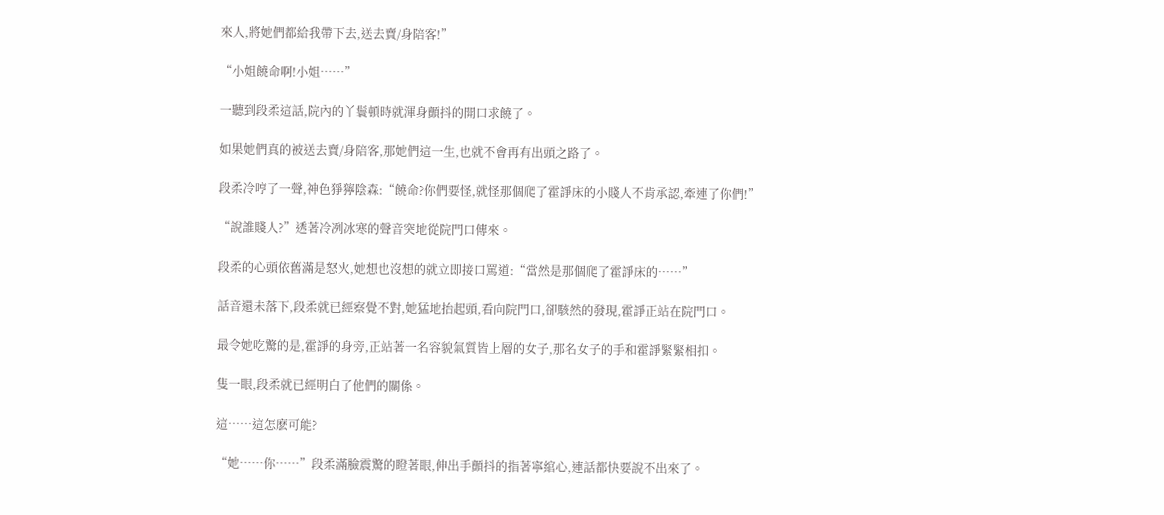來人,將她們都給我帶下去,送去賣/身陪客!”

“小姐饒命啊!小姐……”

一聽到段柔這話,院內的丫鬟頓時就渾身顫抖的開口求饒了。

如果她們真的被送去賣/身陪客,那她們這一生,也就不會再有出頭之路了。

段柔冷哼了一聲,神色猙獰陰森:“饒命?你們要怪,就怪那個爬了霍諍床的小賤人不肯承認,牽連了你們!”

“說誰賤人?”透著冷冽冰寒的聲音突地從院門口傳來。

段柔的心頭依舊滿是怒火,她想也沒想的就立即接口罵道:“當然是那個爬了霍諍床的……”

話音還未落下,段柔就已經察覺不對,她猛地抬起頭,看向院門口,卻駭然的發現,霍諍正站在院門口。

最令她吃驚的是,霍諍的身旁,正站著一名容貌氣質皆上層的女子,那名女子的手和霍諍緊緊相扣。

隻一眼,段柔就已經明白了他們的關係。

這……這怎麽可能?

“她……你……”段柔滿臉震驚的瞪著眼,伸出手顫抖的指著寧綰心,連話都快要說不出來了。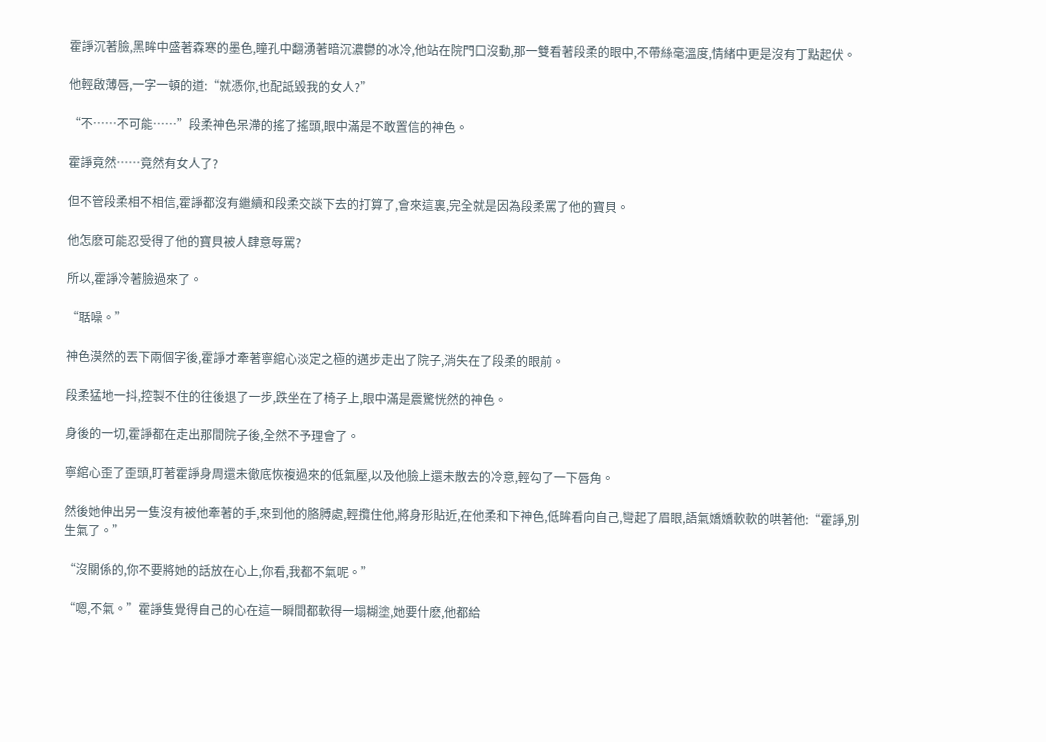霍諍沉著臉,黑眸中盛著森寒的墨色,瞳孔中翻湧著暗沉濃鬱的冰冷,他站在院門口沒動,那一雙看著段柔的眼中,不帶絲毫溫度,情緒中更是沒有丁點起伏。

他輕啟薄唇,一字一頓的道:“就憑你,也配詆毀我的女人?”

“不……不可能……”段柔神色呆滯的搖了搖頭,眼中滿是不敢置信的神色。

霍諍竟然……竟然有女人了?

但不管段柔相不相信,霍諍都沒有繼續和段柔交談下去的打算了,會來這裏,完全就是因為段柔罵了他的寶貝。

他怎麽可能忍受得了他的寶貝被人肆意辱罵?

所以,霍諍冷著臉過來了。

“聒噪。”

神色漠然的丟下兩個字後,霍諍才牽著寧綰心淡定之極的邁步走出了院子,消失在了段柔的眼前。

段柔猛地一抖,控製不住的往後退了一步,跌坐在了椅子上,眼中滿是震驚恍然的神色。

身後的一切,霍諍都在走出那間院子後,全然不予理會了。

寧綰心歪了歪頭,盯著霍諍身周還未徹底恢複過來的低氣壓,以及他臉上還未散去的冷意,輕勾了一下唇角。

然後她伸出另一隻沒有被他牽著的手,來到他的胳膊處,輕攬住他,將身形貼近,在他柔和下神色,低眸看向自己,彎起了眉眼,語氣嬌嬌軟軟的哄著他:“霍諍,別生氣了。”

“沒關係的,你不要將她的話放在心上,你看,我都不氣呢。”

“嗯,不氣。”霍諍隻覺得自己的心在這一瞬間都軟得一塌糊塗,她要什麽,他都給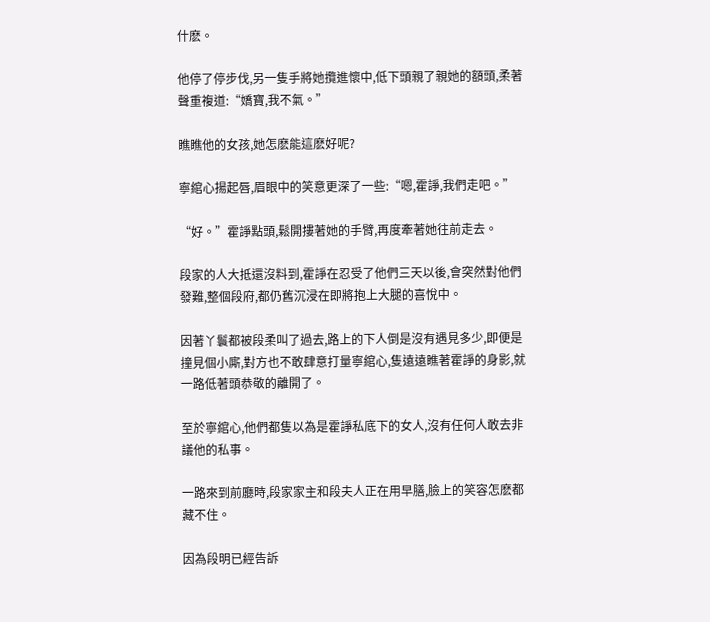什麽。

他停了停步伐,另一隻手將她攬進懷中,低下頭親了親她的額頭,柔著聲重複道:“嬌寶,我不氣。”

瞧瞧他的女孩,她怎麽能這麽好呢?

寧綰心揚起唇,眉眼中的笑意更深了一些:“嗯,霍諍,我們走吧。”

“好。”霍諍點頭,鬆開摟著她的手臂,再度牽著她往前走去。

段家的人大抵還沒料到,霍諍在忍受了他們三天以後,會突然對他們發難,整個段府,都仍舊沉浸在即將抱上大腿的喜悅中。

因著丫鬟都被段柔叫了過去,路上的下人倒是沒有遇見多少,即便是撞見個小廝,對方也不敢肆意打量寧綰心,隻遠遠瞧著霍諍的身影,就一路低著頭恭敬的離開了。

至於寧綰心,他們都隻以為是霍諍私底下的女人,沒有任何人敢去非議他的私事。

一路來到前廳時,段家家主和段夫人正在用早膳,臉上的笑容怎麽都藏不住。

因為段明已經告訴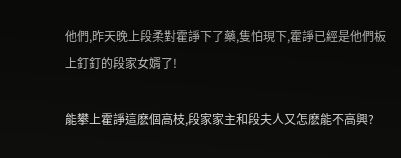他們,昨天晚上段柔對霍諍下了藥,隻怕現下,霍諍已經是他們板上釘釘的段家女婿了!

能攀上霍諍這麽個高枝,段家家主和段夫人又怎麽能不高興?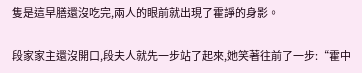隻是這早膳還沒吃完,兩人的眼前就出現了霍諍的身影。

段家家主還沒開口,段夫人就先一步站了起來,她笑著往前了一步:“霍中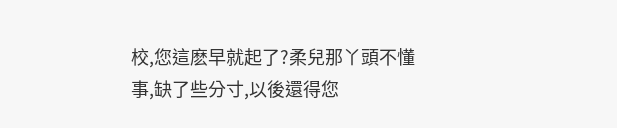校,您這麽早就起了?柔兒那丫頭不懂事,缺了些分寸,以後還得您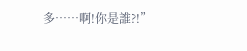多……啊!你是誰?!”